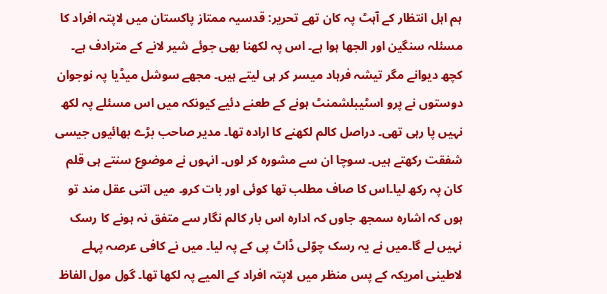ہم اہل انتظار کے آہٹ پہ کان تھے تحریر: قدسیہ ممتاز پاکستان میں لاپتہ افراد کا مسئلہ سنگین اور الجھا ہوا ہے۔ اس پہ لکھنا بھی جوئے شیر لانے کے مترادف ہے۔ کچھ دیوانے مگر تیشہ فرہاد میسر کر ہی لیتے ہیں۔ مجھے سوشل میڈیا پہ نوجوان دوستوں نے پرو اسٹیبلشمنٹ ہونے کے طعنے دئیے کیونکہ میں اس مسئلے پہ لکھ نہیں پا رہی تھی۔ دراصل کالم لکھنے کا ارادہ تھا۔ مدیر صاحب بڑے بھائیوں جیسی شفقت رکھتے ہیں۔ سوچا ان سے مشورہ کر لوں۔ انہوں نے موضوع سنتے ہی قلم کان پہ رکھ لیا۔اس کا صاف مطلب تھا کوئی اور بات کرو۔ میں اتنی عقل مند تو ہوں کہ اشارہ سمجھ جاوں کہ ادارہ اس بار کالم نگار سے متفق نہ ہونے کا رسک نہیں لے گا۔میں نے یہ رسک چوّلی ڈاٹ پی کے پہ لیا۔ میں نے کافی عرصہ پہلے لاطینی امریکہ کے پس منظر میں لاپتہ افراد کے المیے پہ لکھا تھا۔ گول مول الفاظ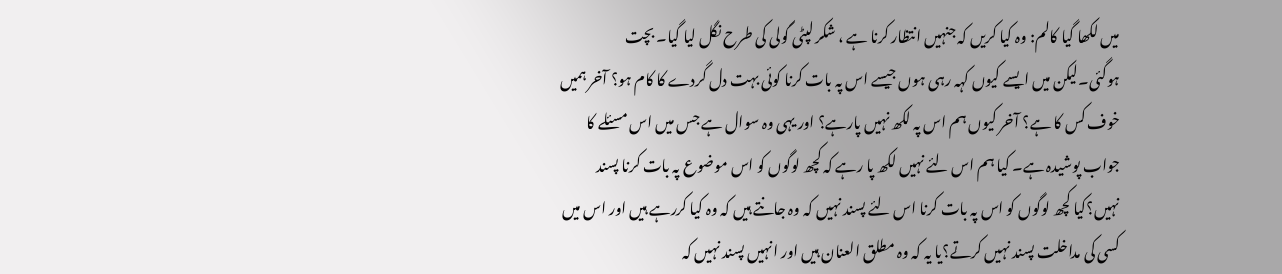میں لکھا گیا کالم: وہ کیا کریں کہ جنہیں انتظار کرنا ہے ، شکر لپٹی گولی کی طرح نگل لیا گیا۔ بچت ہوگئی۔لیکن میں ایسے کیوں کہہ رہی ہوں جیسے اس پہ بات کرنا کوئی بہت دل گردے کا کام ہو؟ آخر ہمیں خوف کس کا ہے؟ آخر کیوں ہم اس پہ لکھ نہیں پارہے؟ اور یہی وہ سوال ہے جس میں اس مسئلے کا جواب پوشیدہ ہے۔ کیا ہم اس لئے نہیں لکھ پا رہے کہ کچھ لوگوں کو اس موضوع پہ بات کرنا پسند نہیں؟کیا کچھ لوگوں کو اس پہ بات کرنا اس لئے پسند نہیں کہ وہ جانتے ہیں کہ وہ کیا کررہے ہیں اور اس میں کسی کی مداخلت پسند نہیں کرتے؟یا یہ کہ وہ مطلق العنان ہیں اور انہیں پسند نہیں کہ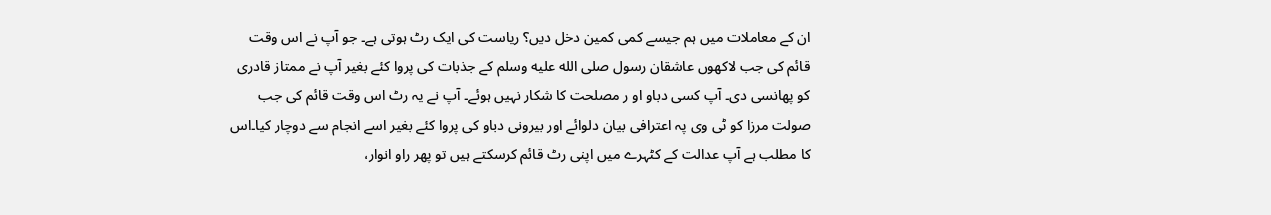ان کے معاملات میں ہم جیسے کمی کمین دخل دیں؟ ریاست کی ایک رٹ ہوتی ہے۔ جو آپ نے اس وقت قائم کی جب لاکھوں عاشقان رسول صلى الله عليه وسلم کے جذبات کی پروا کئے بغیر آپ نے ممتاز قادری کو پھانسی دی۔ آپ کسی دباو او ر مصلحت کا شکار نہیں ہوئے۔ آپ نے یہ رٹ اس وقت قائم کی جب صولت مرزا کو ٹی وی پہ اعترافی بیان دلوائے اور بیرونی دباو کی پروا کئے بغیر اسے انجام سے دوچار کیا۔اس کا مطلب ہے آپ عدالت کے کٹہرے میں اپنی رٹ قائم کرسکتے ہیں تو پھر راو انوار،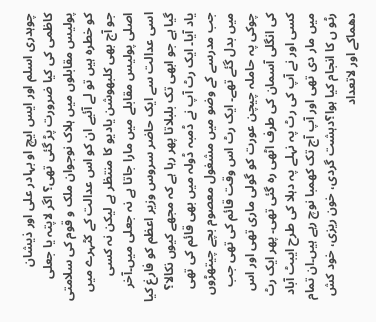چوہدری اسلم اور ایس ایچ او بہادر علی اور ذیشان کاظمی کی کیا ضرورت پڑ گئی تھی؟ اگر لاپتہ یا جعلی پولیس مقابلوں میں ہلاک نوجوان ملک و قوم کی سلامتی کو خطرہ ہیں تو لے آئیے ان کو اس عدالت کے کٹہرے میں جو آج بھی کلبھوشن یادیو کا منتظر ہے لیکن نہ کسی اصلی پولیس مقابلے میں مارا جاتا ہے نہ جعلی میں۔آخر اسی عدالت سے ایک حاضر سروس وزیر اعظم کو فارغ کیا گیا ہے جو ابھی تک بلبلاتا پھر رہا ہے کہ مجھے کیوں نکالا؟ یاد آیا۔ ایک رٹ آپ نے ڈمبہ ڈولہ میں بھی قائم کی تھی جب مدرسے کے وضو میں مشغول معصوم بچے چیتھڑوں میں بدل گئے تھے۔ ایک رٹ اس وقت قائم کی تھی جب چوکی پہ حاملہ چیچن عورت کو گولی ماری تھی اور اس کی انگلی آسمان کی طرف اٹھی رہ گئی تھی۔ پھر ایک رٹ کسی اور نے آپ کی رٹ پہ نہلے پہ دہلا کی طرح ایبٹ آباد میں مار دی تھی اور آپ آج تک کھمبا نوچ رہے ہیں۔ان تمام رٹو ں کا انجام کیا ہوا؟دہشت گردی، خون ریزی، خود کش دھماکے اور لاتعداد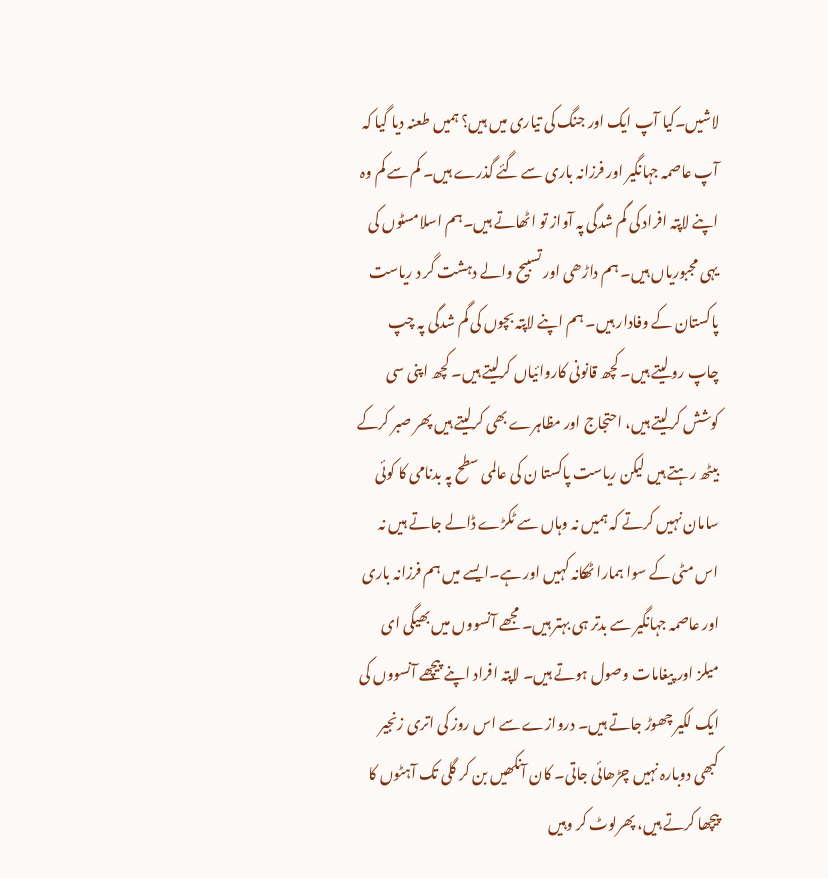لاشیں۔کیا آپ ایک اور جنگ کی تیاری میں ہیں؟ ہمیں طعنہ دیا گیا کہ آپ عاصمہ جہانگیر اور فرزانہ باری سے گئے گذرے ہیں۔ کم سے کم وہ اپنے لاپتہ افراد کی گم شدگی پہ آواز تو اٹھاتے ہیں۔ہم اسلامسٹوں کی یہی مجبوریاں ہیں۔ ہم داڑھی اور تسبیح والے دہشت گر د ریاست پاکستان کے وفادار ہیں۔ ہم اپنے لاپتہ بچوں کی گم شدگی پہ چپ چاپ رو لیتے ہیں۔ کچھ قانونی کاروائیاں کرلیتے ہیں۔ کچھ اپنی سی کوشش کرلیتے ہیں، احتجاج اور مظاہرے بھی کرلیتے ہیں پھر صبر کرکے بیٹھ رہتے ہیں لیکن ریاست پاکستا ن کی عالمی سطح پہ بدنامی کا کوئی سامان نہیں کرتے کہ ہمیں نہ وہاں سے ٹکڑے ڈالے جاتے ہیں نہ اس مٹی کے سوا ہمارا ٹھکانہ کہیں اور ہے۔ایسے میں ہم فرزانہ باری اور عاصمہ جہانگیر سے بدتر ہی بہتر ہیں۔ مجھے آنسووں میں بھیگی ای میلز اور پیغامات وصول ہوتے ہیں۔ لاپتہ افراد اپنے پیچھے آنسووں کی ایک لکیر چھوڑ جاتے ہیں۔ دروازے سے اس روز کی اتری زنجیر کبھی دوبارہ نہیں چڑھائی جاتی۔ کان آنکھیں بن کر گلی تک آہٹوں کا پیچھا کرتے ہیں، پھرلوٹ کر وہیں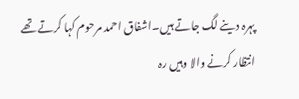پہرہ دینے لگ جاتے ہیں۔اشفاق احمد مرحوم کہا کرتے تھے انتظار کرنے والا وہیں رہ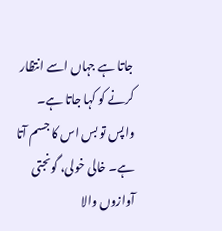جاتا ہے جہاں اسے انتظار کرنے کو کہا جاتا ہے۔ واپس تو بس اس کا جسم آتا ہے۔ خالی خولی، گونجتی آوازوں والا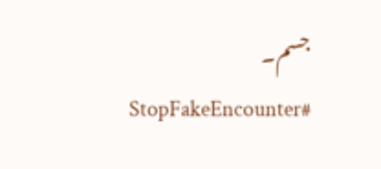جسم۔ #StopFakeEncounter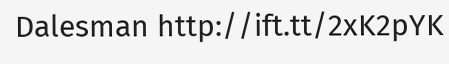Dalesman http://ift.tt/2xK2pYK